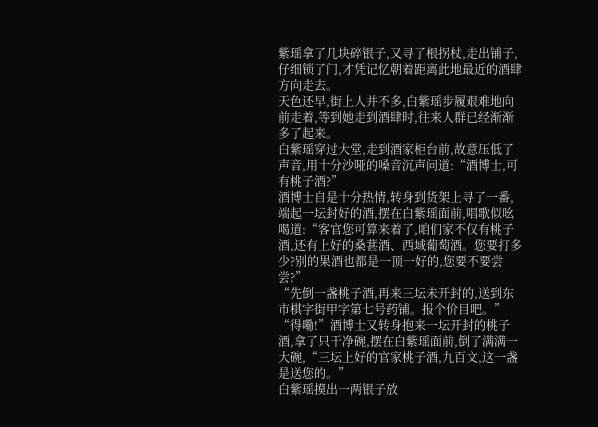紫瑶拿了几块碎银子,又寻了根拐杖,走出铺子,仔细锁了门,才凭记忆朝着距离此地最近的酒肆方向走去。
天色还早,街上人并不多,白紫瑶步履艰难地向前走着,等到她走到酒肆时,往来人群已经渐渐多了起来。
白紫瑶穿过大堂,走到酒家柜台前,故意压低了声音,用十分沙哑的嗓音沉声问道:“酒博士,可有桃子酒?”
酒博士自是十分热情,转身到货架上寻了一番,端起一坛封好的酒,摆在白紫瑶面前,唱歌似吆喝道:“客官您可算来着了,咱们家不仅有桃子酒,还有上好的桑葚酒、西域葡萄酒。您要打多少?别的果酒也都是一顶一好的,您要不要尝尝?”
“先倒一盏桃子酒,再来三坛未开封的,送到东市棋字街甲字第七号药铺。报个价目吧。”
“得嘞!”酒博士又转身抱来一坛开封的桃子酒,拿了只干净碗,摆在白紫瑶面前,倒了满满一大碗,“三坛上好的官家桃子酒,九百文,这一盏是送您的。”
白紫瑶摸出一两银子放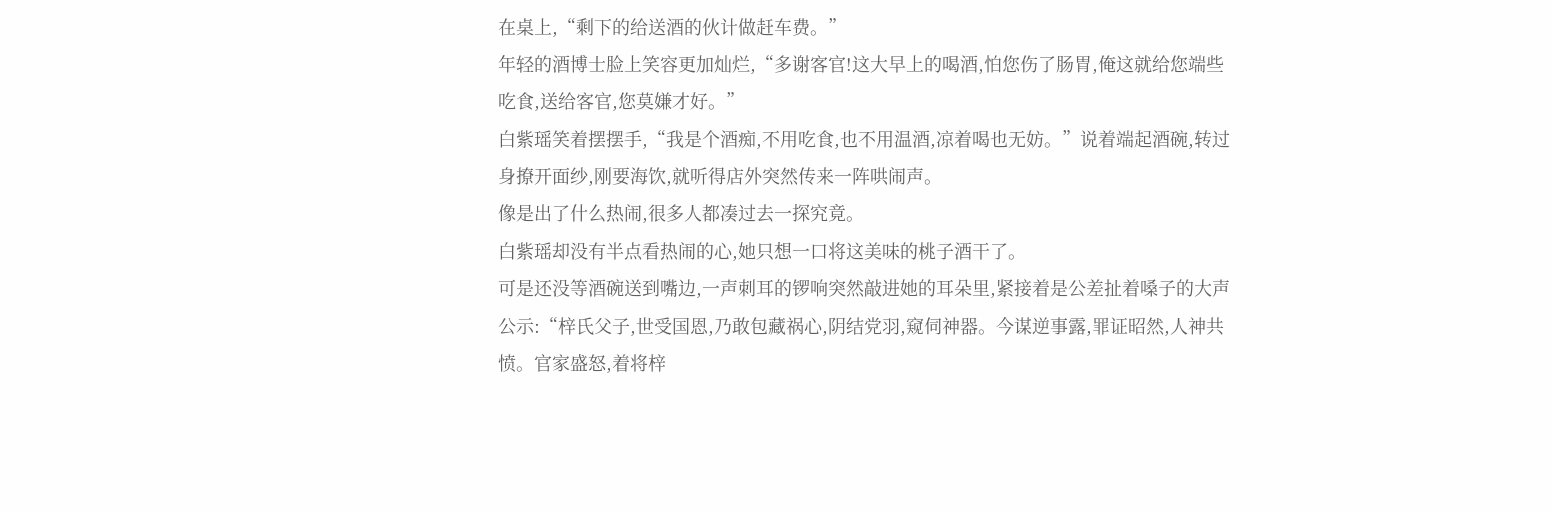在桌上,“剩下的给送酒的伙计做赶车费。”
年轻的酒博士脸上笑容更加灿烂,“多谢客官!这大早上的喝酒,怕您伤了肠胃,俺这就给您端些吃食,送给客官,您莫嫌才好。”
白紫瑶笑着摆摆手,“我是个酒痴,不用吃食,也不用温酒,凉着喝也无妨。”说着端起酒碗,转过身撩开面纱,刚要海饮,就听得店外突然传来一阵哄闹声。
像是出了什么热闹,很多人都凑过去一探究竟。
白紫瑶却没有半点看热闹的心,她只想一口将这美味的桃子酒干了。
可是还没等酒碗送到嘴边,一声刺耳的锣响突然敲进她的耳朵里,紧接着是公差扯着嗓子的大声公示:“梓氏父子,世受国恩,乃敢包藏祸心,阴结党羽,窥伺神器。今谋逆事露,罪证昭然,人神共愤。官家盛怒,着将梓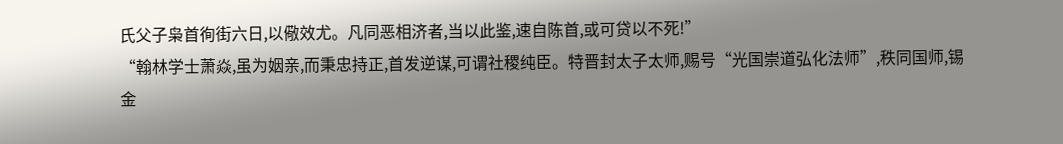氏父子枭首徇街六日,以儆效尤。凡同恶相济者,当以此鉴,速自陈首,或可贷以不死!”
“翰林学士萧焱,虽为姻亲,而秉忠持正,首发逆谋,可谓社稷纯臣。特晋封太子太师,赐号“光国崇道弘化法师”,秩同国师,锡金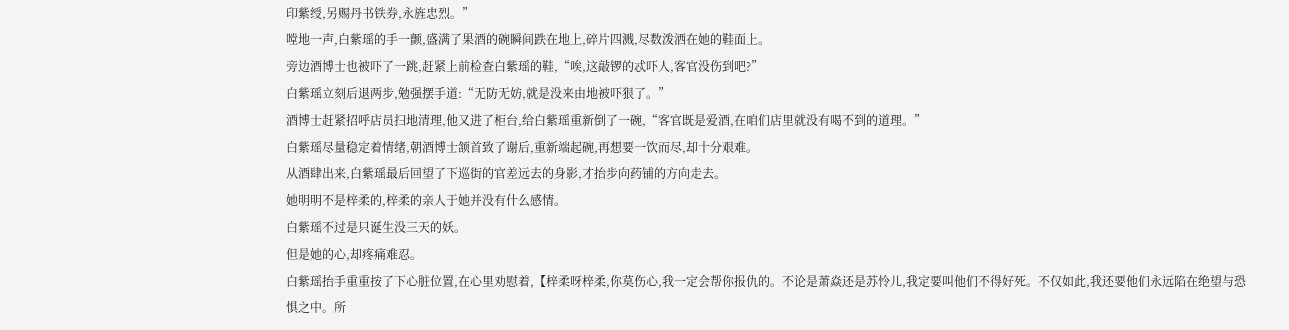印紫绶,另赐丹书铁券,永旌忠烈。”
嘡地一声,白紫瑶的手一颤,盛满了果酒的碗瞬间跌在地上,碎片四溅,尽数泼洒在她的鞋面上。
旁边酒博士也被吓了一跳,赶紧上前检查白紫瑶的鞋,“唉,这敲锣的忒吓人,客官没伤到吧?”
白紫瑶立刻后退两步,勉强摆手道:“无防无妨,就是没来由地被吓狠了。”
酒博士赶紧招呼店员扫地清理,他又进了柜台,给白紫瑶重新倒了一碗,“客官既是爱酒,在咱们店里就没有喝不到的道理。”
白紫瑶尽量稳定着情绪,朝酒博士颔首致了谢后,重新端起碗,再想要一饮而尽,却十分艰难。
从酒肆出来,白紫瑶最后回望了下巡街的官差远去的身影,才抬步向药铺的方向走去。
她明明不是梓柔的,梓柔的亲人于她并没有什么感情。
白紫瑶不过是只诞生没三天的妖。
但是她的心,却疼痛难忍。
白紫瑶抬手重重按了下心脏位置,在心里劝慰着,【梓柔呀梓柔,你莫伤心,我一定会帮你报仇的。不论是萧焱还是苏怜儿,我定要叫他们不得好死。不仅如此,我还要他们永远陷在绝望与恐惧之中。所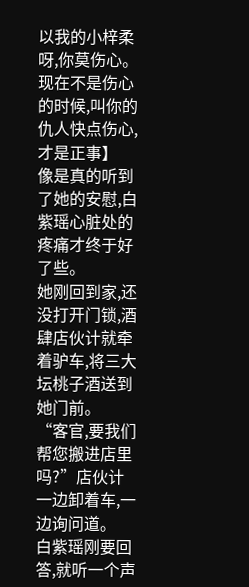以我的小梓柔呀,你莫伤心。现在不是伤心的时候,叫你的仇人快点伤心,才是正事】
像是真的听到了她的安慰,白紫瑶心脏处的疼痛才终于好了些。
她刚回到家,还没打开门锁,酒肆店伙计就牵着驴车,将三大坛桃子酒送到她门前。
“客官,要我们帮您搬进店里吗?”店伙计一边卸着车,一边询问道。
白紫瑶刚要回答,就听一个声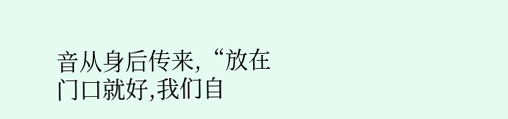音从身后传来,“放在门口就好,我们自